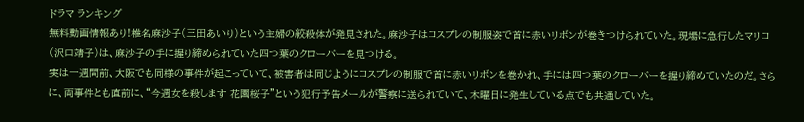ドラマ ランキング
無料動画情報あり!椎名麻沙子(三田あいり)という主婦の絞殺体が発見された。麻沙子はコスプレの制服姿で首に赤いリボンが巻きつけられていた。現場に急行したマリコ(沢口靖子)は、麻沙子の手に握り締められていた四つ葉のクローバーを見つける。
実は一週間前、大阪でも同様の事件が起こっていて、被害者は同じようにコスプレの制服で首に赤いリボンを巻かれ、手には四つ葉のクローバーを握り締めていたのだ。さらに、両事件とも直前に、“今週女を殺します 花園桜子”という犯行予告メールが警察に送られていて、木曜日に発生している点でも共通していた。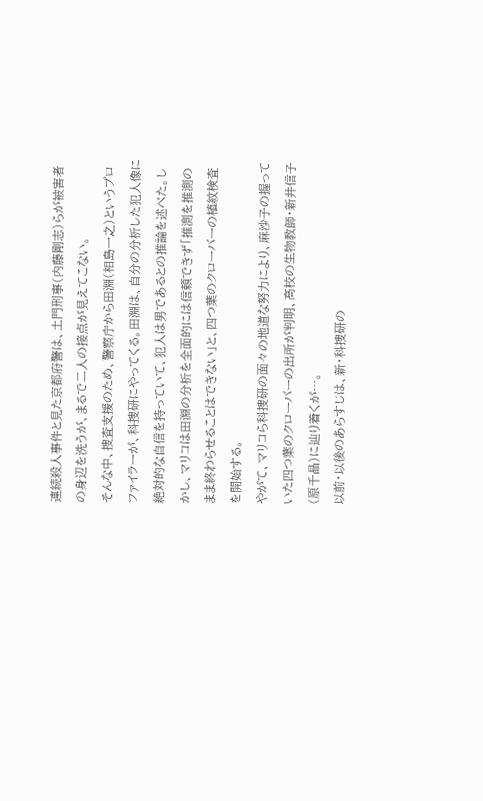連続殺人事件と見た京都府警は、土門刑事(内藤剛志)らが被害者の身辺を洗うが、まるで二人の接点が見えてこない。
そんな中、捜査支援のため、警察庁から田淵(相島一之)というプロファイラーが、科捜研にやってくる。田淵は、自分の分析した犯人像に絶対的な自信を持っていて、犯人は男であるとの推論を述べた。しかし、マリコは田淵の分析を全面的には信頼できず「推測を推測のまま終わらせることはできない」と、四つ葉のクローバーの植紋検査を開始する。
やがて、マリコら科捜研の面々の地道な努力により、麻沙子の握っていた四つ葉のクローバーの出所が判明、高校の生物教師・新井信子(原千晶)に辿り着くが…。
以前・以後のあらすじは、新・科捜研の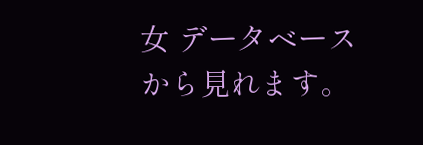女 データベースから見れます。